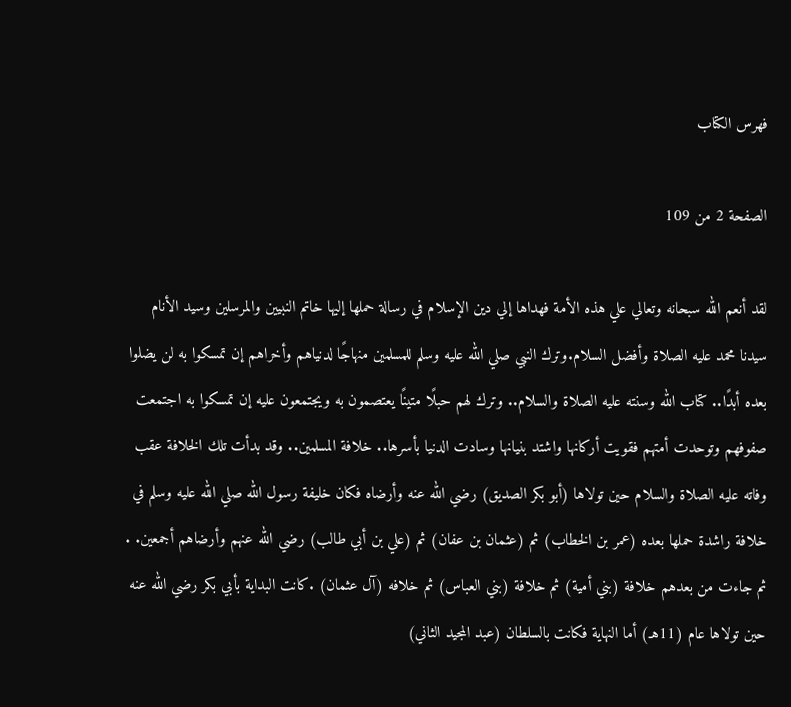فهرس الكتاب

الصفحة 2 من 109

لقد أنعم الله سبحانه وتعالي علي هذه الأمة فهداها إلي دين الإسلام في رسالة حملها إليها خاتم النبيين والمرسلين وسيد الأنام سيدنا محمد عليه الصلاة وأفضل السلام.وترك النبي صلي الله عليه وسلم للمسلمين منهاجًا لدنياهم وأخراهم إن تمسكوا به لن يضلوا بعده أبدًا.. كتاب الله وسنته عليه الصلاة والسلام.. وترك لهم حبلًا متينًا يعتصمون به ويجتمعون عليه إن تمسكوا به اجتمعت صفوفهم وتوحدت أمتهم فقويت أركانها واشتد بنيانها وسادت الدنيا بأسرها.. خلافة المسلمين.. وقد بدأت تلك الخلافة عقب وفاته عليه الصلاة والسلام حين تولاها (أبو بكر الصديق) رضي الله عنه وأرضاه فكان خليفة رسول الله صلي الله عليه وسلم في خلافة راشدة حملها بعده (عمر بن الخطاب) ثم (عثمان بن عفان) ثم (علي بن أبي طالب) رضي الله عنهم وأرضاهم أجمعين. . ثم جاءت من بعدهم خلافة (بني أمية) ثم خلافة (بني العباس) ثم خلافه (آل عثمان) .كانت البداية بأبي بكر رضي الله عنه حين تولاها عام (11هـ) أما النهاية فكانت بالسلطان (عبد المجيد الثاني)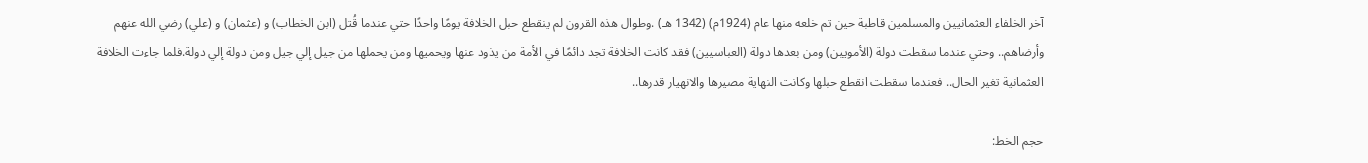آخر الخلفاء العثمانيين والمسلمين قاطبة حين تم خلعه منها عام (1924م) (1342 هـ) .وطوال هذه القرون لم ينقطع حبل الخلافة يومًا واحدًا حتي عندما قُتل (ابن الخطاب) و (عثمان) و (علي) رضي الله عنهم وأرضاهم.. وحتي عندما سقطت دولة (الأمويين) ومن بعدها دولة (العباسيين) فقد كانت الخلافة تجد دائمًا في الأمة من يذود عنها ويحميها ومن يحملها من جيل إلي جيل ومن دولة إلي دولة.فلما جاءت الخلافة العثمانية تغير الحال.. فعندما سقطت انقطع حبلها وكانت النهاية مصيرها والانهيار قدرها..

حجم الخط: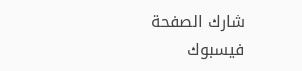شارك الصفحة
فيسبوك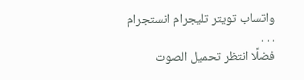واتساب تويتر تليجرام انستجرام
. . .
فضلًا انتظر تحميل الصوت